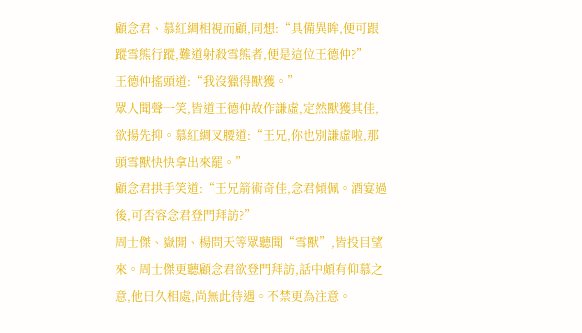顧念君、慕紅綢相視而顧,同想:“具備異眸,便可跟蹤雪熊行蹤,難道射殺雪熊者,便是這位王德仲?”
王德仲搖頭道:“我沒獵得獸獲。”
眾人聞聲一笑,皆道王德仲故作謙虛,定然獸獲其佳,欲揚先抑。慕紅綢叉腰道:“王兄,你也別謙虛啦,那頭雪獸快快拿出來罷。”
顧念君拱手笑道:“王兄箭術奇佳,念君傾佩。酒宴過後,可否容念君登門拜訪?”
周士傑、嶽開、楊問天等眾聽聞“雪獸”,皆投目望來。周士傑更聽顧念君欲登門拜訪,話中頗有仰慕之意,他日久相處,尚無此待遇。不禁更為注意。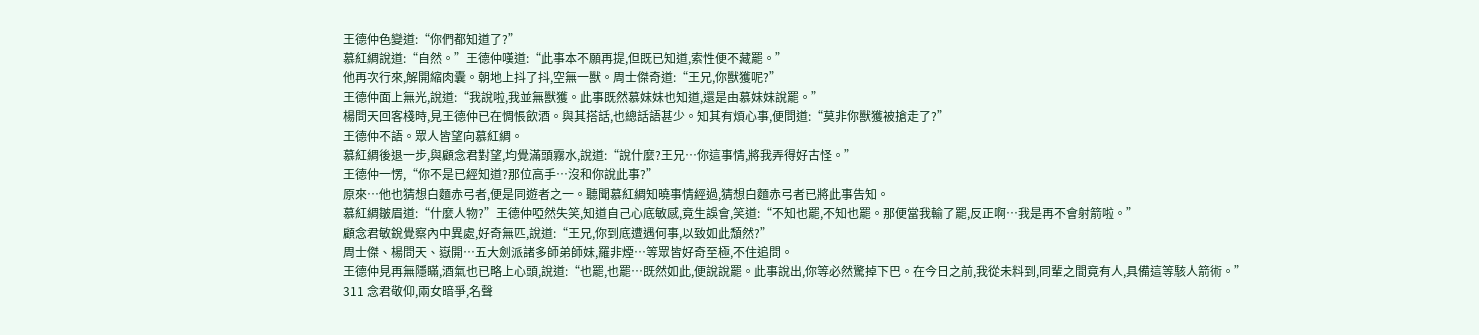王德仲色變道:“你們都知道了?”
慕紅綢說道:“自然。”王德仲嘆道:“此事本不願再提,但既已知道,索性便不藏罷。”
他再次行來,解開縮肉囊。朝地上抖了抖,空無一獸。周士傑奇道:“王兄,你獸獲呢?”
王德仲面上無光,說道:“我說啦,我並無獸獲。此事既然慕妹妹也知道,還是由慕妹妹說罷。”
楊問天回客棧時,見王德仲已在惆悵飲酒。與其搭話,也總話語甚少。知其有煩心事,便問道:“莫非你獸獲被搶走了?”
王德仲不語。眾人皆望向慕紅綢。
慕紅綢後退一步,與顧念君對望,均覺滿頭霧水,說道:“說什麼?王兄…你這事情,將我弄得好古怪。”
王德仲一愣,“你不是已經知道?那位高手…沒和你說此事?”
原來…他也猜想白麵赤弓者,便是同遊者之一。聽聞慕紅綢知曉事情經過,猜想白麵赤弓者已將此事告知。
慕紅綢皺眉道:“什麼人物?”王德仲啞然失笑,知道自己心底敏感,竟生誤會,笑道:“不知也罷,不知也罷。那便當我輸了罷,反正啊…我是再不會射箭啦。”
顧念君敏銳覺察內中異處,好奇無匹,說道:“王兄,你到底遭遇何事,以致如此頹然?”
周士傑、楊問天、嶽開…五大劍派諸多師弟師妹,羅非煙…等眾皆好奇至極,不住追問。
王德仲見再無隱瞞,酒氣也已略上心頭,說道:“也罷,也罷…既然如此,便說說罷。此事說出,你等必然驚掉下巴。在今日之前,我從未料到,同輩之間竟有人,具備這等駭人箭術。”
311 念君敬仰,兩女暗爭,名聲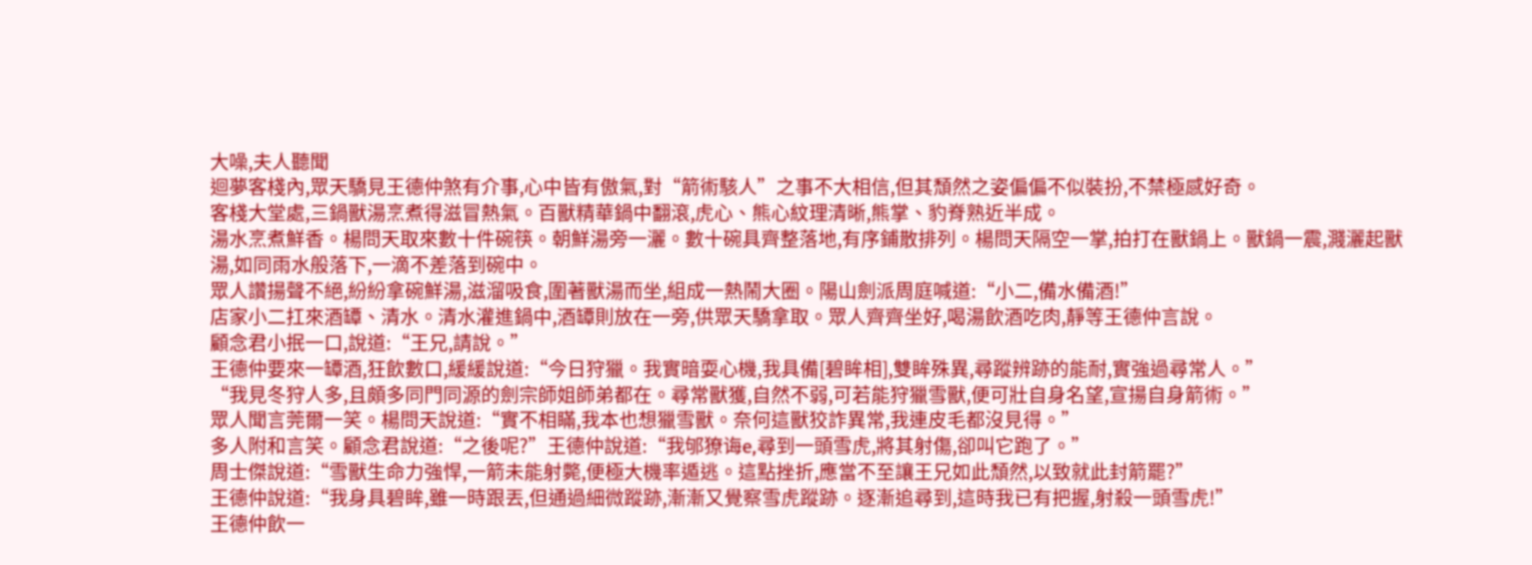大噪,夫人聽聞
迴夢客棧內,眾天驕見王德仲煞有介事,心中皆有傲氣,對“箭術駭人”之事不大相信,但其頹然之姿偏偏不似裝扮,不禁極感好奇。
客棧大堂處,三鍋獸湯烹煮得滋冒熱氣。百獸精華鍋中翻滾,虎心、熊心紋理清晰,熊掌、豹脊熟近半成。
湯水烹煮鮮香。楊問天取來數十件碗筷。朝鮮湯旁一灑。數十碗具齊整落地,有序鋪散排列。楊問天隔空一掌,拍打在獸鍋上。獸鍋一震,濺灑起獸湯,如同雨水般落下,一滴不差落到碗中。
眾人讚揚聲不絕,紛紛拿碗鮮湯,滋溜吸食,圍著獸湯而坐,組成一熱鬧大圈。陽山劍派周庭喊道:“小二,備水備酒!”
店家小二扛來酒罈、清水。清水灌進鍋中,酒罈則放在一旁,供眾天驕拿取。眾人齊齊坐好,喝湯飲酒吃肉,靜等王德仲言說。
顧念君小抿一口,說道:“王兄,請說。”
王德仲要來一罈酒,狂飲數口,緩緩說道:“今日狩獵。我實暗耍心機,我具備[碧眸相],雙眸殊異,尋蹤辨跡的能耐,實強過尋常人。”
“我見冬狩人多,且頗多同門同源的劍宗師姐師弟都在。尋常獸獲,自然不弱,可若能狩獵雪獸,便可壯自身名望,宣揚自身箭術。”
眾人聞言莞爾一笑。楊問天說道:“實不相瞞,我本也想獵雪獸。奈何這獸狡詐異常,我連皮毛都沒見得。”
多人附和言笑。顧念君說道:“之後呢?”王德仲說道:“我邭獠诲e,尋到一頭雪虎,將其射傷,卻叫它跑了。”
周士傑說道:“雪獸生命力強悍,一箭未能射斃,便極大機率遁逃。這點挫折,應當不至讓王兄如此頹然,以致就此封箭罷?”
王德仲說道:“我身具碧眸,雖一時跟丟,但通過細微蹤跡,漸漸又覺察雪虎蹤跡。逐漸追尋到,這時我已有把握,射殺一頭雪虎!”
王德仲飲一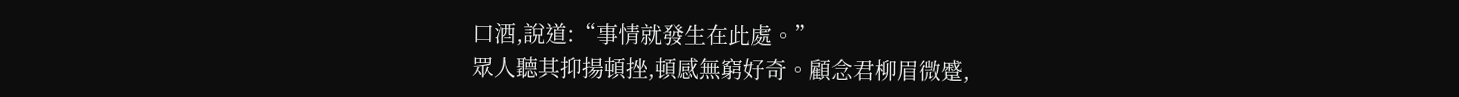口酒,說道:“事情就發生在此處。”
眾人聽其抑揚頓挫,頓感無窮好奇。顧念君柳眉微蹙,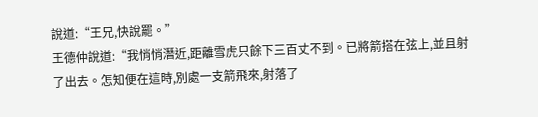說道:“王兄,快說罷。”
王德仲說道:“我悄悄潛近,距離雪虎只餘下三百丈不到。已將箭搭在弦上,並且射了出去。怎知便在這時,別處一支箭飛來,射落了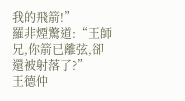我的飛箭!”
羅非煙驚道:“王師兄,你箭已離弦,卻還被射落了?”
王德仲